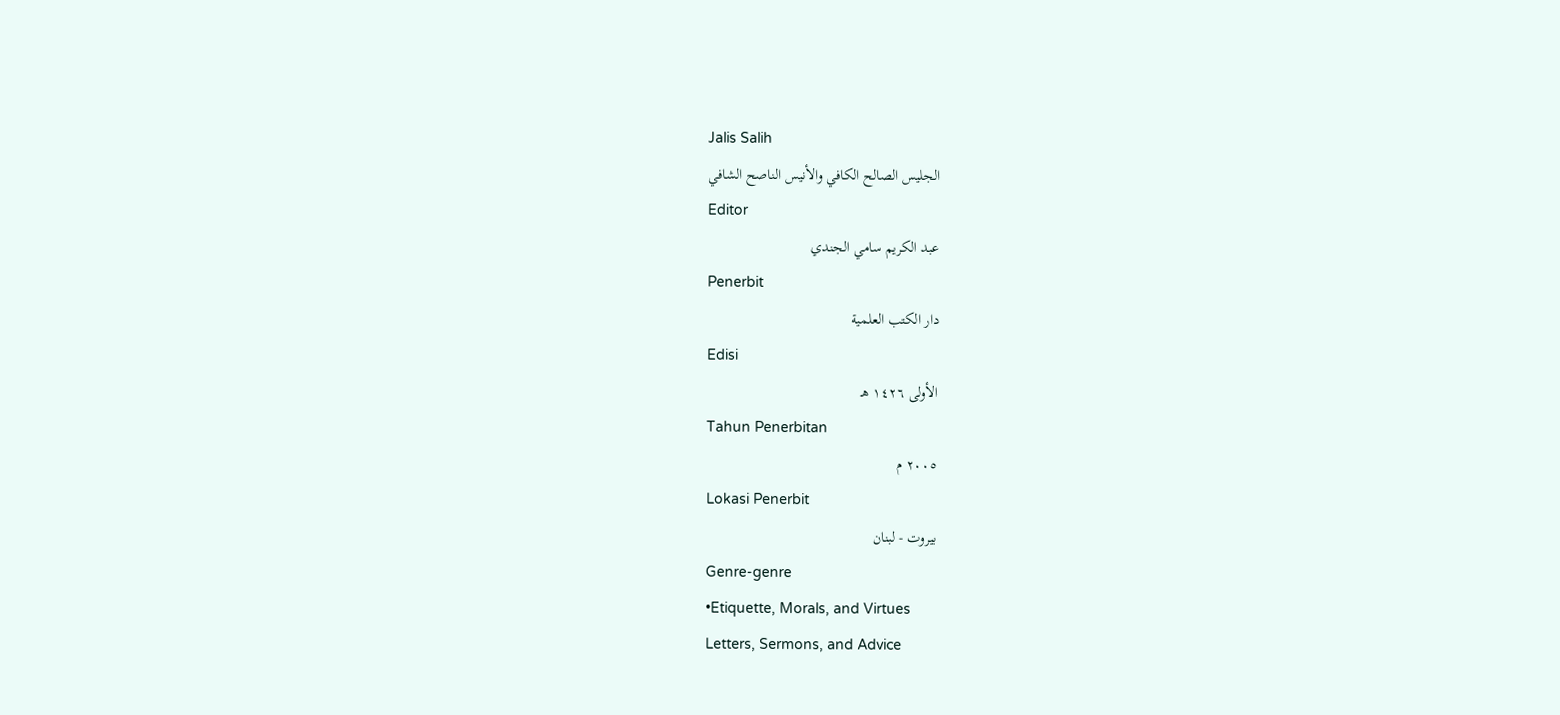Jalis Salih
الجليس الصالح الكافي والأنيس الناصح الشافي
Editor
عبد الكريم سامي الجندي
Penerbit
دار الكتب العلمية
Edisi
الأولى ١٤٢٦ هـ
Tahun Penerbitan
٢٠٠٥ م
Lokasi Penerbit
بيروت - لبنان
Genre-genre
•Etiquette, Morals, and Virtues
Letters, Sermons, and Advice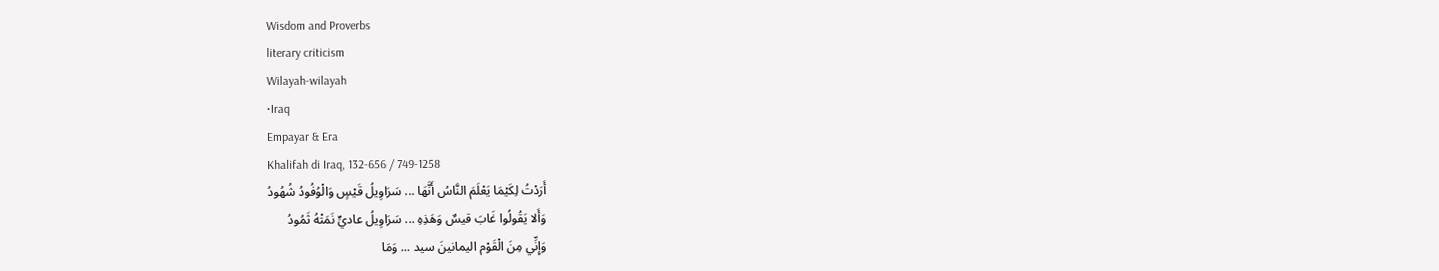Wisdom and Proverbs
literary criticism
Wilayah-wilayah
•Iraq
Empayar & Era
Khalifah di Iraq, 132-656 / 749-1258
أَرَدْتُ لِكَيْمَا يَعْلَمَ النَّاسُ أَنَّهَا ... سَرَاوِيلُ قَيْسٍ وَالْوُفُودُ شُهُودُ
وَأَلا يَقُولُوا غَابَ قيسٌ وَهَذِهِ ... سَرَاوِيلُ عاديٍّ نَمَتْهُ ثَمُودُ
وَإِنِّي مِنَ الْقَوْم اليمانينَ سيد ... وَمَا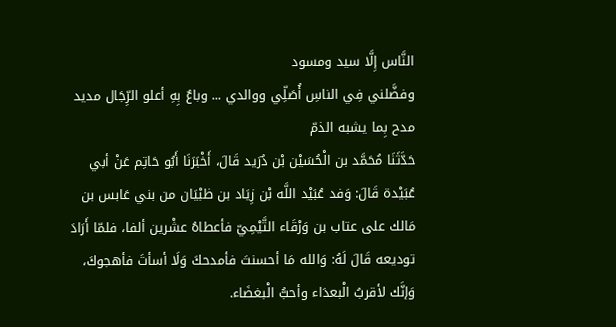النَّاس إِلَّا سيد ومسود
وفضَّلني فِي الناسِ أُصَلِّي ووالدي ... وباعٌ بِهِ أعلو الرِّجَال مديد
مدح بِما يشبه الذمّ
حَدَّثَنَا مُحَمَّد بن الْحُسَيْن بْن دُرَيد قَالَ، أَخْبَرَنَا أَبُو حَاتِم عَنْ أبي عُبَيْدة قَالَ: وَفد عُبَيْد اللَّه بْن زِيَاد بن ظبْيَان من بني عَابس بن مَالك على عتاب بن وَرْقَاء التَّيْمِيّ فأعطاهُ عشْرين ألفا، فلمّا أَرَادَ توديعه قَالَ لَهُ: وَالله مَا أحسنتَ فأمدحكَ وَلَا أسأتَ فأهجوكَ، وَإنَّك لأقربُ الْبعدَاء وأحبُّ الْبغضَاء.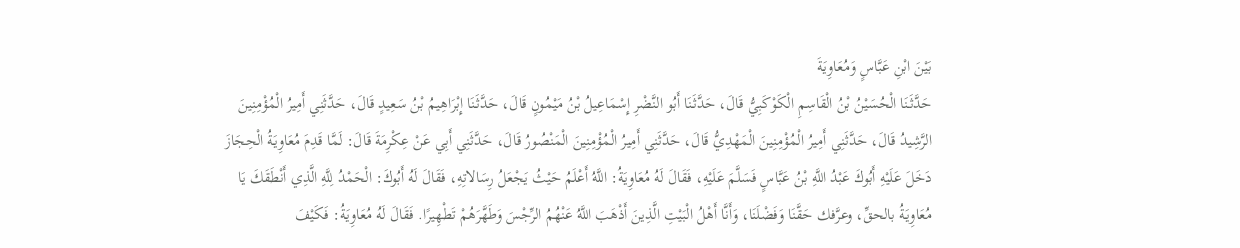بَيْنَ ابْنِ عَبَّاسٍ وَمُعَاوِيَةَ
حَدَّثَنَا الْحُسَيْنُ بْنُ الْقَاسِمِ الْكَوْكَبِيُّ قَالَ، حَدَّثَنَا أَبُو النَّضْرِ إِسْمَاعِيلُ بْنُ مَيْمُونٍ قَالَ، حَدَّثَنَا إِبْرَاهِيمُ بْنُ سَعِيدٍ قَالَ، حَدَّثَنِي أَمِيرُ الْمُؤْمِنِينَ الرَّشِيدُ قَالَ، حَدَّثَنِي أَمِيرُ الْمُؤْمِنِينَ الْمَهْدِيُّ قَالَ، حَدَّثَنِي أَمِيرُ الْمُؤْمِنِينَ الْمَنْصُورُ قَالَ، حَدَّثَنِي أَبِي عَنْ عِكْرِمَةَ قَالَ: لَمَّا قَدِمَ مُعَاوِيَةُ الْحِجَازَ دَخَلَ عَلَيْهِ أَبُوكَ عَبْدُ اللَّهِ بْنُ عَبَّاسٍ فَسَلَّمَ عَلَيْهِ، فَقَالَ لَهُ مُعَاوِيَةُ: اللَّهُ أَعْلَمُ حَيْثُ يَجْعَلُ رِسَالاتِهِ، فَقَالَ لَهُ أَبُوكَ: الْحَمْدُ لِلَّهِ الَّذِي أَنْطَقَكَ يَا مُعَاوِيَةُ بالحقِّ، وعرَّفك حَقَّنَا وَفَضْلَنَا، وَأَنَّا أَهْلُ الْبَيْتِ الَّذِينَ أَذْهَبَ اللَّهُ عَنْهُمُ الرِّجْسَ وَطَهَّرَهُمْ تَطْهِيرًا. فَقَالَ لَهُ مُعَاوِيَةُ: فَكَيْفَ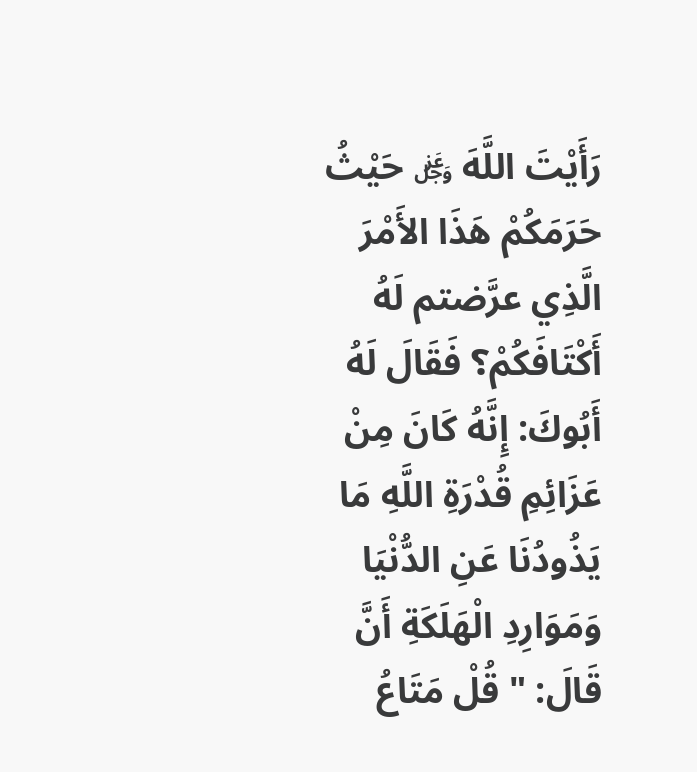رَأَيْتَ اللَّهَ ﷿ حَيْثُ حَرَمَكُمْ هَذَا الأَمْرَ الَّذِي عرَّضتم لَهُ أَكْتَافَكُمْ؟ فَقَالَ لَهُ أَبُوكَ: إِنَّهُ كَانَ مِنْ عَزَائِمِ قُدْرَةِ اللَّهِ مَا يَذُودُنَا عَنِ الدُّنْيَا وَمَوَارِدِ الْهَلَكَةِ أَنَّ قَالَ: " قُلْ مَتَاعُ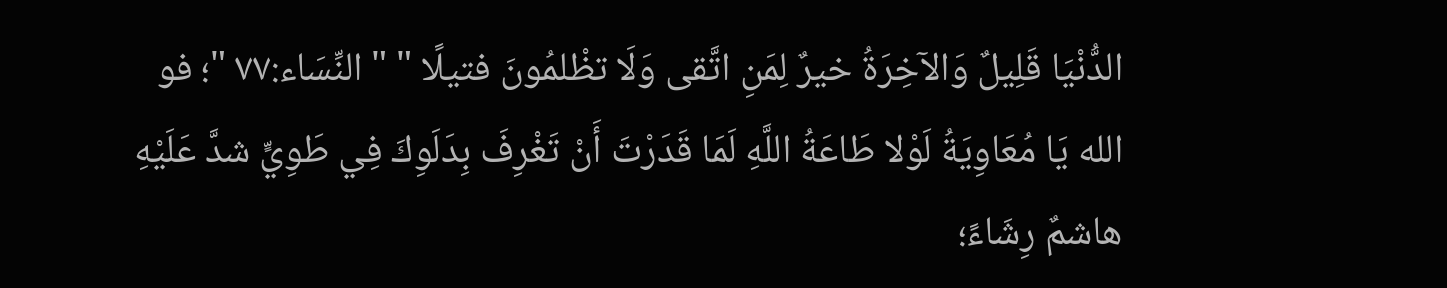الدُّنْيَا قَلِيلٌ وَالآخِرَةُ خيرٌ لِمَنِ اتَّقى وَلَا تظْلمُونَ فتيلًا " " النِّسَاء:٧٧ "؛ فو الله يَا مُعَاوِيَةُ لَوْلا طَاعَةُ اللَّهِ لَمَا قَدَرْتَ أَنْ تَغْرِفَ بِدَلَوِكَ فِي طَوِيٍّ شدَّ عَلَيْهِ هاشمٌ رِشَاءً؛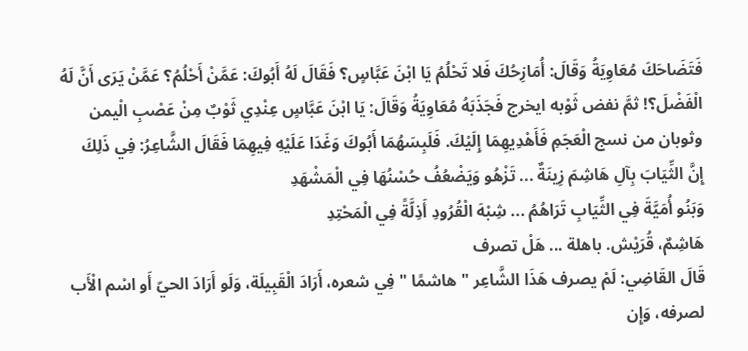فَتَضَاحَكَ مُعَاوِيَةُ وَقَالَ: أُمَازِحُكَ فَلا تَحْلُمُ يَا ابْنَ عَبَّاسٍ؟ فَقَالَ لَهُ أَبُوكَ: عَمَّنْ أَحْلُمُ؟ عَمَّنْ يَرَى أَنَّ لَهُ الْفَضْلَ؟! ثمَّ نفض ثَوْبه ايخرج فَجَذَبَهُ مُعَاوِيَةُ وَقَالَ: يَا ابْنَ عَبَّاسٍ عِنْدِي ثَوْبٌ مِنْ عَصْبِ الْيمن وثوبان من نسج الْعَجَمِ فَأَهْدِيهِمَا إِلَيْكَ. فَلَبِسَهُمَا أَبُوكَ وَغَدَا عَلَيْهِ فِيهِمَا فَقَالَ الشَّاعِرُ: فِي ذَلِكَ
إِنَّ الثِّيَابَ بِآلِ هَاشِمَ زِينَةٌ ... تَزْهُو وَيَضْعُفُ حُسْنُهَا فِي الْمَشْهَدِ
وَبَنُو أُمَيَّةَ فِي الثِّيَابِ تَرَاهُمُ ... شِبْهَ الْقُرُودِ أَذِلَّةً فِي الْمَحْتِدِ
هَاشِمٌ، قُرَيْش. باهلة ... هَلْ تصرف
قَالَ القَاضِي: لَمْ يصرف هَذَا الشَّاعِر " هاشمًا " فِي شعره، أَرَادَ الْقَبِيلَة، وَلَو أَرَادَ الحيّ أَو اسْم الْأَب لصرفه، وَإِن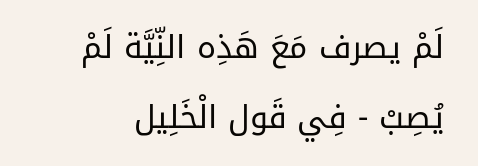لَمْ يصرف مَعَ هَذِه النِّيَّة لَمْ يُصِبْ - فِي قَول الْخَلِيل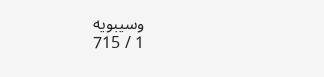وسيبويه
1 / 715